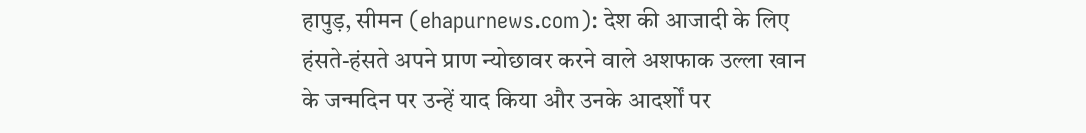हापुड़, सीमन (ehapurnews.com): देश की आजादी के लिए हंसते-हंसते अपने प्राण न्योछावर करने वाले अशफाक उल्ला खान के जन्मदिन पर उन्हें याद किया और उनके आदर्शों पर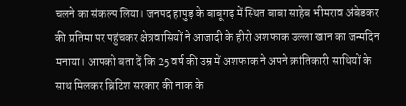चलने का संकल्प लिया। जनपद हापुड़ के बाबूगढ़ में स्थित बाबा साहेब भीमराव अंबेडकर की प्रतिमा पर पहुंचकर क्षेत्रवासियों ने आजादी के हीरो अशफाक उल्ला खान का जन्मदिन मनाया। आपको बता दें कि 25 वर्ष की उम्र में अशफाक ने अपने क्रांतिकारी साथियों के साथ मिलकर ब्रिटिश सरकार की नाक के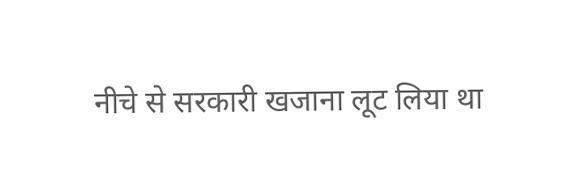नीचे से सरकारी खजाना लूट लिया था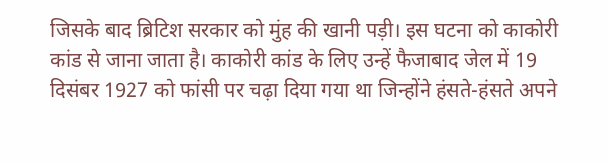जिसके बाद ब्रिटिश सरकार को मुंह की खानी पड़ी। इस घटना को काकोरी कांड से जाना जाता है। काकोरी कांड के लिए उन्हें फैजाबाद जेल में 19 दिसंबर 1927 को फांसी पर चढ़ा दिया गया था जिन्होंने हंसते-हंसते अपने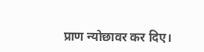प्राण न्योछावर कर दिए।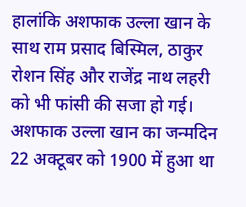हालांकि अशफाक उल्ला खान के साथ राम प्रसाद बिस्मिल, ठाकुर रोशन सिंह और राजेंद्र नाथ लहरी को भी फांसी की सजा हो गई। अशफाक उल्ला खान का जन्मदिन 22 अक्टूबर को 1900 में हुआ था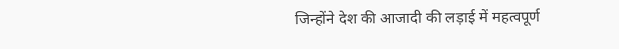जिन्होंने देश की आजादी की लड़ाई में महत्वपूर्ण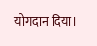योगदान दिया।